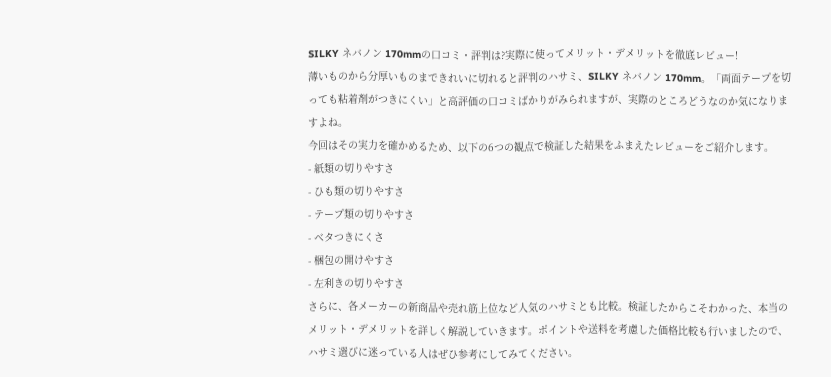SILKY ネバノン 170mmの口コミ・評判は?実際に使ってメリット・デメリットを徹底レビュー!
薄いものから分厚いものまできれいに切れると評判のハサミ、SILKY ネバノン 170mm。「両面テープを切っても粘着剤がつきにくい」と高評価の口コミばかりがみられますが、実際のところどうなのか気になりますよね。
今回はその実力を確かめるため、以下の6つの観点で検証した結果をふまえたレビューをご紹介します。
- 紙類の切りやすさ
- ひも類の切りやすさ
- テープ類の切りやすさ
- ベタつきにくさ
- 梱包の開けやすさ
- 左利きの切りやすさ
さらに、各メーカーの新商品や売れ筋上位など人気のハサミとも比較。検証したからこそわかった、本当のメリット・デメリットを詳しく解説していきます。ポイントや送料を考慮した価格比較も行いましたので、ハサミ選びに迷っている人はぜひ参考にしてみてください。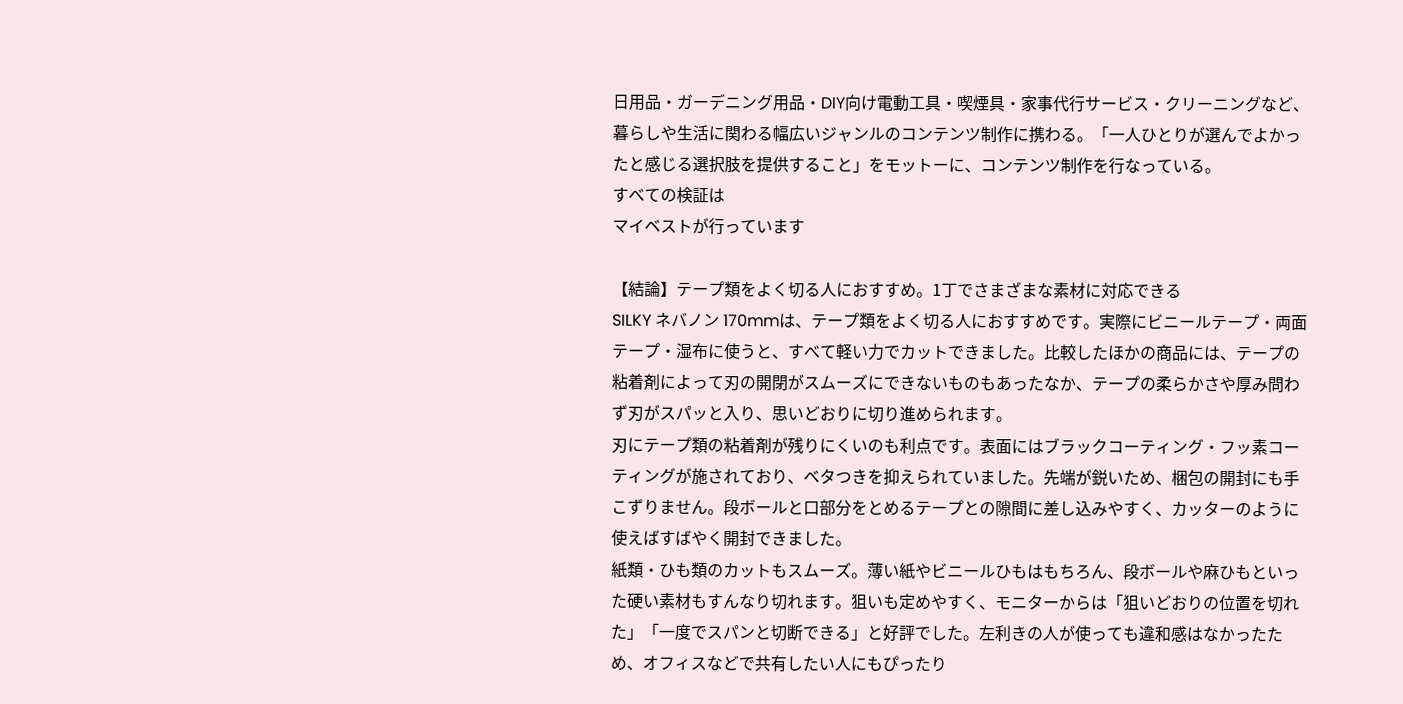日用品・ガーデニング用品・DIY向け電動工具・喫煙具・家事代行サービス・クリーニングなど、暮らしや生活に関わる幅広いジャンルのコンテンツ制作に携わる。「一人ひとりが選んでよかったと感じる選択肢を提供すること」をモットーに、コンテンツ制作を行なっている。
すべての検証は
マイベストが行っています

【結論】テープ類をよく切る人におすすめ。1丁でさまざまな素材に対応できる
SILKY ネバノン 170mmは、テープ類をよく切る人におすすめです。実際にビニールテープ・両面テープ・湿布に使うと、すべて軽い力でカットできました。比較したほかの商品には、テープの粘着剤によって刃の開閉がスムーズにできないものもあったなか、テープの柔らかさや厚み問わず刃がスパッと入り、思いどおりに切り進められます。
刃にテープ類の粘着剤が残りにくいのも利点です。表面にはブラックコーティング・フッ素コーティングが施されており、ベタつきを抑えられていました。先端が鋭いため、梱包の開封にも手こずりません。段ボールと口部分をとめるテープとの隙間に差し込みやすく、カッターのように使えばすばやく開封できました。
紙類・ひも類のカットもスムーズ。薄い紙やビニールひもはもちろん、段ボールや麻ひもといった硬い素材もすんなり切れます。狙いも定めやすく、モニターからは「狙いどおりの位置を切れた」「一度でスパンと切断できる」と好評でした。左利きの人が使っても違和感はなかったため、オフィスなどで共有したい人にもぴったり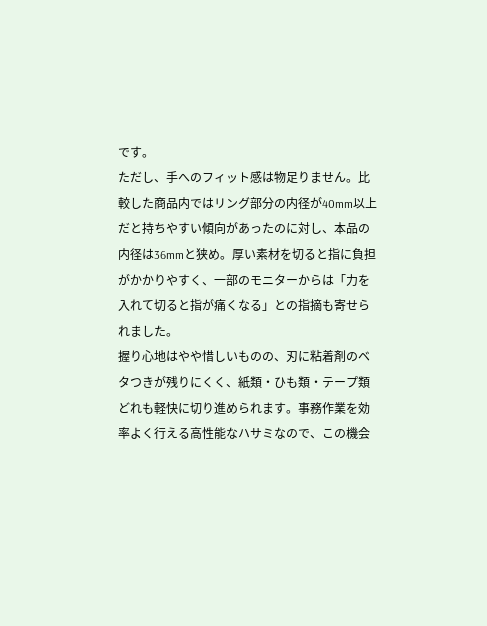です。
ただし、手へのフィット感は物足りません。比較した商品内ではリング部分の内径が40mm以上だと持ちやすい傾向があったのに対し、本品の内径は36mmと狭め。厚い素材を切ると指に負担がかかりやすく、一部のモニターからは「力を入れて切ると指が痛くなる」との指摘も寄せられました。
握り心地はやや惜しいものの、刃に粘着剤のベタつきが残りにくく、紙類・ひも類・テープ類どれも軽快に切り進められます。事務作業を効率よく行える高性能なハサミなので、この機会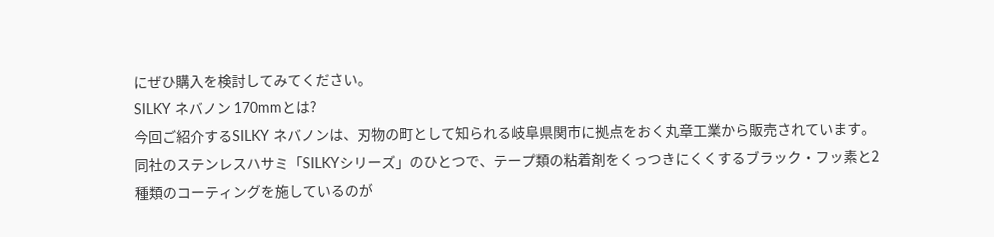にぜひ購入を検討してみてください。
SILKY ネバノン 170mmとは?
今回ご紹介するSILKY ネバノンは、刃物の町として知られる岐阜県関市に拠点をおく丸章工業から販売されています。同社のステンレスハサミ「SILKYシリーズ」のひとつで、テープ類の粘着剤をくっつきにくくするブラック・フッ素と2種類のコーティングを施しているのが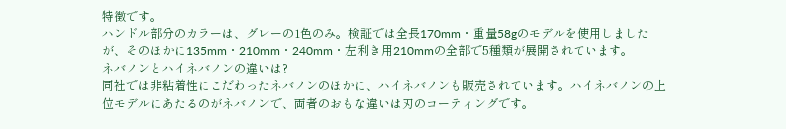特徴です。
ハンドル部分のカラーは、グレーの1色のみ。検証では全長170mm・重量58gのモデルを使用しましたが、そのほかに135mm・210mm・240mm・左利き用210mmの全部で5種類が展開されています。
ネバノンとハイネバノンの違いは?
同社では非粘着性にこだわったネバノンのほかに、ハイネバノンも販売されています。ハイネバノンの上位モデルにあたるのがネバノンで、両者のおもな違いは刃のコーティングです。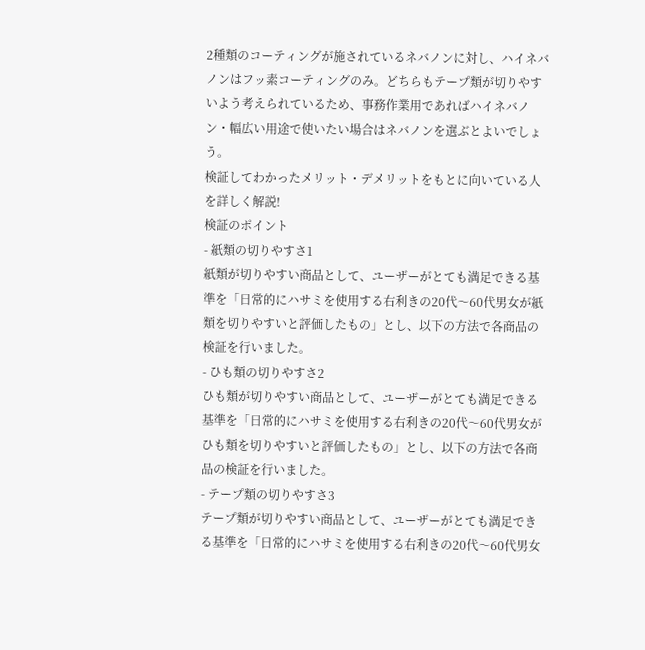2種類のコーティングが施されているネバノンに対し、ハイネバノンはフッ素コーティングのみ。どちらもテープ類が切りやすいよう考えられているため、事務作業用であればハイネバノン・幅広い用途で使いたい場合はネバノンを選ぶとよいでしょう。
検証してわかったメリット・デメリットをもとに向いている人を詳しく解説!
検証のポイント
- 紙類の切りやすさ1
紙類が切りやすい商品として、ユーザーがとても満足できる基準を「日常的にハサミを使用する右利きの20代〜60代男女が紙類を切りやすいと評価したもの」とし、以下の方法で各商品の検証を行いました。
- ひも類の切りやすさ2
ひも類が切りやすい商品として、ユーザーがとても満足できる基準を「日常的にハサミを使用する右利きの20代〜60代男女がひも類を切りやすいと評価したもの」とし、以下の方法で各商品の検証を行いました。
- テープ類の切りやすさ3
テープ類が切りやすい商品として、ユーザーがとても満足できる基準を「日常的にハサミを使用する右利きの20代〜60代男女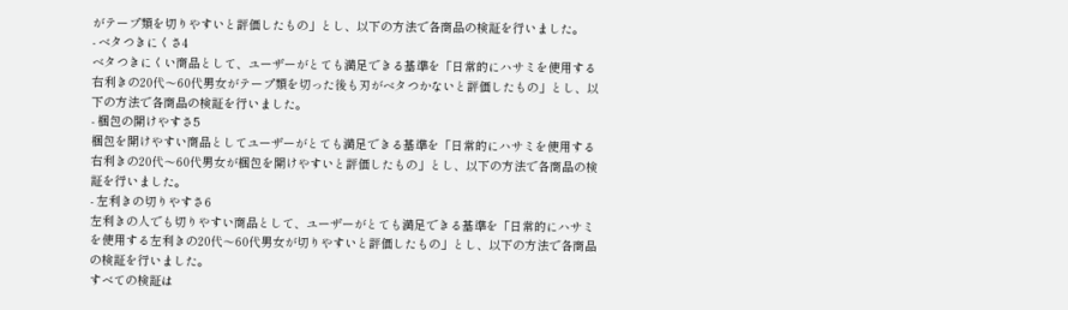がテープ類を切りやすいと評価したもの」とし、以下の方法で各商品の検証を行いました。
- ベタつきにくさ4
ベタつきにくい商品として、ユーザーがとても満足できる基準を「日常的にハサミを使用する右利きの20代〜60代男女がテープ類を切った後も刃がベタつかないと評価したもの」とし、以下の方法で各商品の検証を行いました。
- 梱包の開けやすさ5
梱包を開けやすい商品としてユーザーがとても満足できる基準を「日常的にハサミを使用する右利きの20代〜60代男女が梱包を開けやすいと評価したもの」とし、以下の方法で各商品の検証を行いました。
- 左利きの切りやすさ6
左利きの人でも切りやすい商品として、ユーザーがとても満足できる基準を「日常的にハサミを使用する左利きの20代〜60代男女が切りやすいと評価したもの」とし、以下の方法で各商品の検証を行いました。
すべての検証は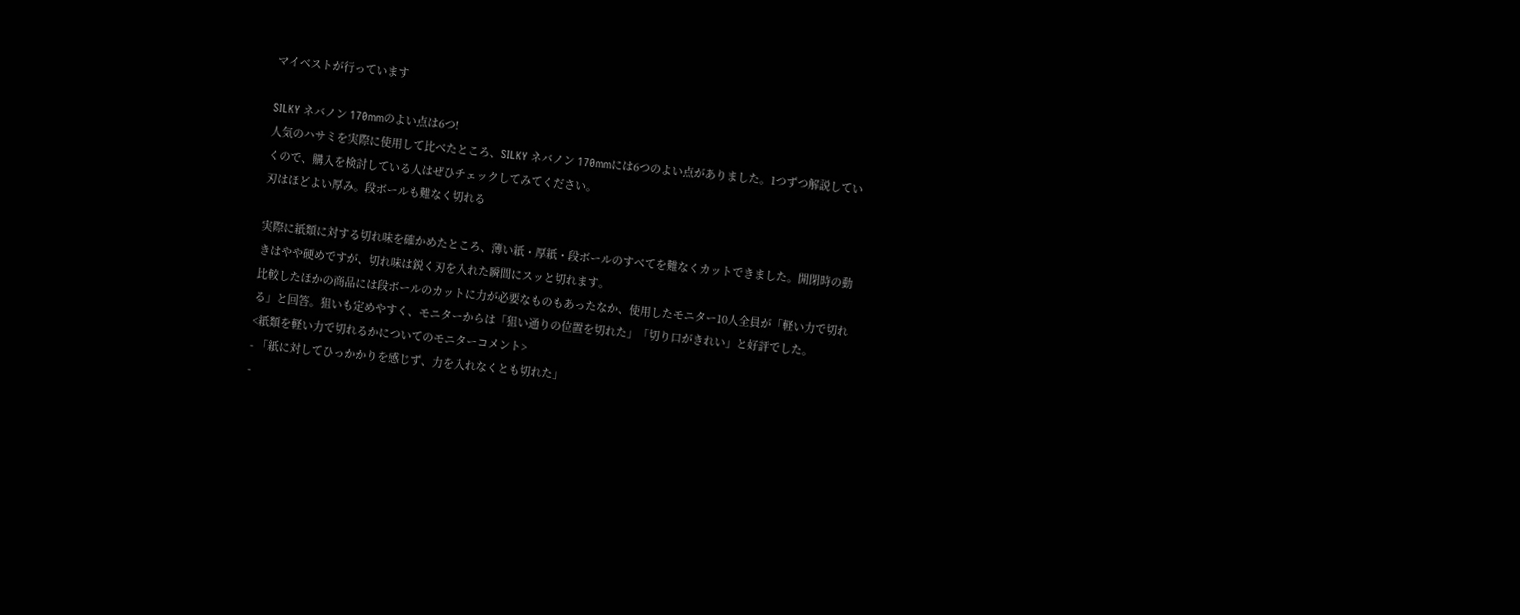マイベストが行っています

SILKY ネバノン 170mmのよい点は6つ!
人気のハサミを実際に使用して比べたところ、SILKY ネバノン 170mmには6つのよい点がありました。1つずつ解説していくので、購入を検討している人はぜひチェックしてみてください。
刃はほどよい厚み。段ボールも難なく切れる

実際に紙類に対する切れ味を確かめたところ、薄い紙・厚紙・段ボールのすべてを難なくカットできました。開閉時の動きはやや硬めですが、切れ味は鋭く刃を入れた瞬間にスッと切れます。
比較したほかの商品には段ボールのカットに力が必要なものもあったなか、使用したモニター10人全員が「軽い力で切れる」と回答。狙いも定めやすく、モニターからは「狙い通りの位置を切れた」「切り口がきれい」と好評でした。
<紙類を軽い力で切れるかについてのモニターコメント>
- 「紙に対してひっかかりを感じず、力を入れなくとも切れた」
-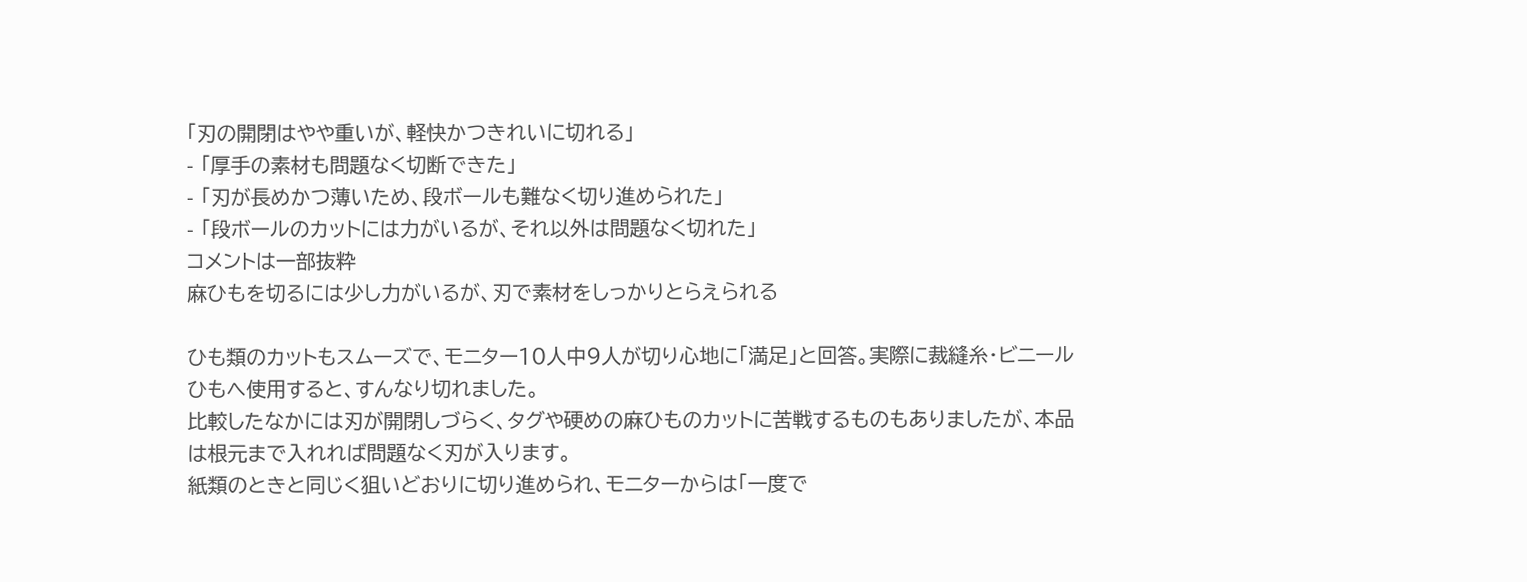「刃の開閉はやや重いが、軽快かつきれいに切れる」
- 「厚手の素材も問題なく切断できた」
- 「刃が長めかつ薄いため、段ボールも難なく切り進められた」
- 「段ボールのカットには力がいるが、それ以外は問題なく切れた」
コメントは一部抜粋
麻ひもを切るには少し力がいるが、刃で素材をしっかりとらえられる

ひも類のカットもスムーズで、モニター10人中9人が切り心地に「満足」と回答。実際に裁縫糸・ビニールひもへ使用すると、すんなり切れました。
比較したなかには刃が開閉しづらく、タグや硬めの麻ひものカットに苦戦するものもありましたが、本品は根元まで入れれば問題なく刃が入ります。
紙類のときと同じく狙いどおりに切り進められ、モニターからは「一度で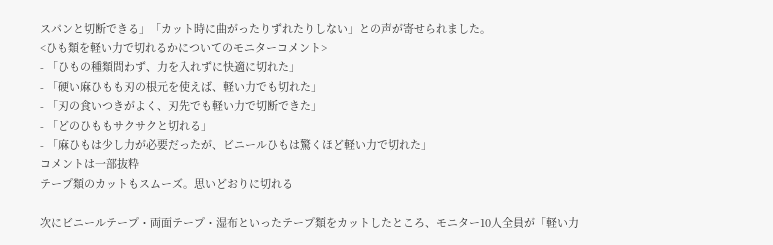スパンと切断できる」「カット時に曲がったりずれたりしない」との声が寄せられました。
<ひも類を軽い力で切れるかについてのモニターコメント>
- 「ひもの種類問わず、力を入れずに快適に切れた」
- 「硬い麻ひもも刃の根元を使えば、軽い力でも切れた」
- 「刃の食いつきがよく、刃先でも軽い力で切断できた」
- 「どのひももサクサクと切れる」
- 「麻ひもは少し力が必要だったが、ビニールひもは驚くほど軽い力で切れた」
コメントは一部抜粋
テープ類のカットもスムーズ。思いどおりに切れる

次にビニールテープ・両面テープ・湿布といったテープ類をカットしたところ、モニター10人全員が「軽い力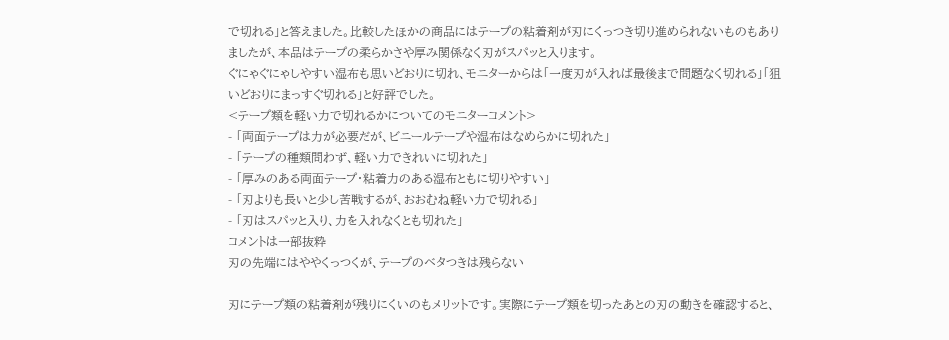で切れる」と答えました。比較したほかの商品にはテープの粘着剤が刃にくっつき切り進められないものもありましたが、本品はテープの柔らかさや厚み関係なく刃がスパッと入ります。
ぐにゃぐにゃしやすい湿布も思いどおりに切れ、モニターからは「一度刃が入れば最後まで問題なく切れる」「狙いどおりにまっすぐ切れる」と好評でした。
<テープ類を軽い力で切れるかについてのモニターコメント>
- 「両面テープは力が必要だが、ビニールテープや湿布はなめらかに切れた」
- 「テープの種類問わず、軽い力できれいに切れた」
- 「厚みのある両面テープ・粘着力のある湿布ともに切りやすい」
- 「刃よりも長いと少し苦戦するが、おおむね軽い力で切れる」
- 「刃はスパッと入り、力を入れなくとも切れた」
コメントは一部抜粋
刃の先端にはややくっつくが、テープのベタつきは残らない

刃にテープ類の粘着剤が残りにくいのもメリットです。実際にテープ類を切ったあとの刃の動きを確認すると、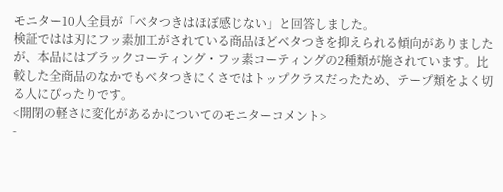モニター10人全員が「ベタつきはほぼ感じない」と回答しました。
検証ではは刃にフッ素加工がされている商品ほどベタつきを抑えられる傾向がありましたが、本品にはブラックコーティング・フッ素コーティングの2種類が施されています。比較した全商品のなかでもベタつきにくさではトップクラスだったため、テープ類をよく切る人にぴったりです。
<開閉の軽さに変化があるかについてのモニターコメント>
-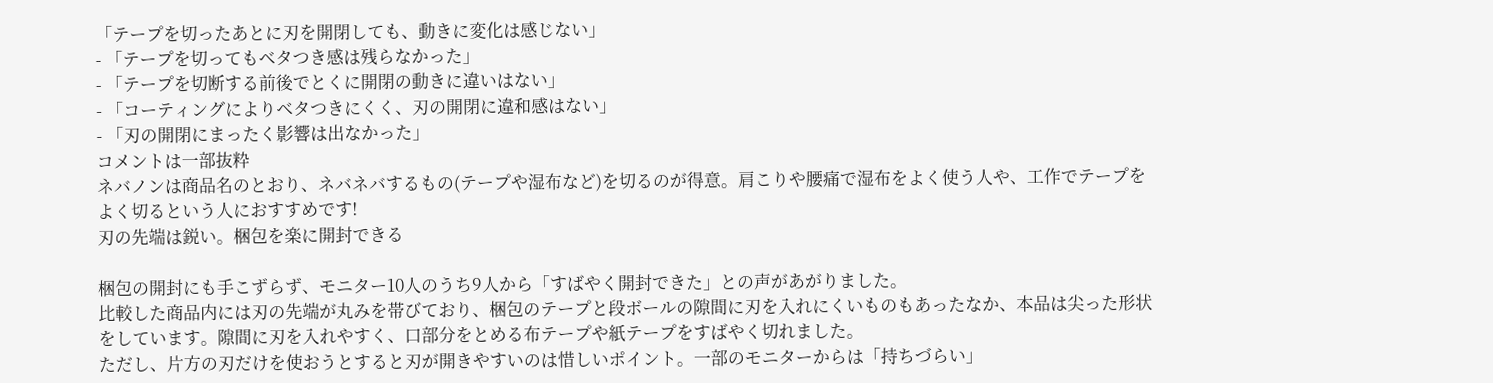「テープを切ったあとに刃を開閉しても、動きに変化は感じない」
- 「テープを切ってもベタつき感は残らなかった」
- 「テープを切断する前後でとくに開閉の動きに違いはない」
- 「コーティングによりベタつきにくく、刃の開閉に違和感はない」
- 「刃の開閉にまったく影響は出なかった」
コメントは一部抜粋
ネバノンは商品名のとおり、ネバネバするもの(テープや湿布など)を切るのが得意。肩こりや腰痛で湿布をよく使う人や、工作でテープをよく切るという人におすすめです!
刃の先端は鋭い。梱包を楽に開封できる

梱包の開封にも手こずらず、モニター10人のうち9人から「すばやく開封できた」との声があがりました。
比較した商品内には刃の先端が丸みを帯びており、梱包のテープと段ボールの隙間に刃を入れにくいものもあったなか、本品は尖った形状をしています。隙間に刃を入れやすく、口部分をとめる布テープや紙テープをすばやく切れました。
ただし、片方の刃だけを使おうとすると刃が開きやすいのは惜しいポイント。一部のモニターからは「持ちづらい」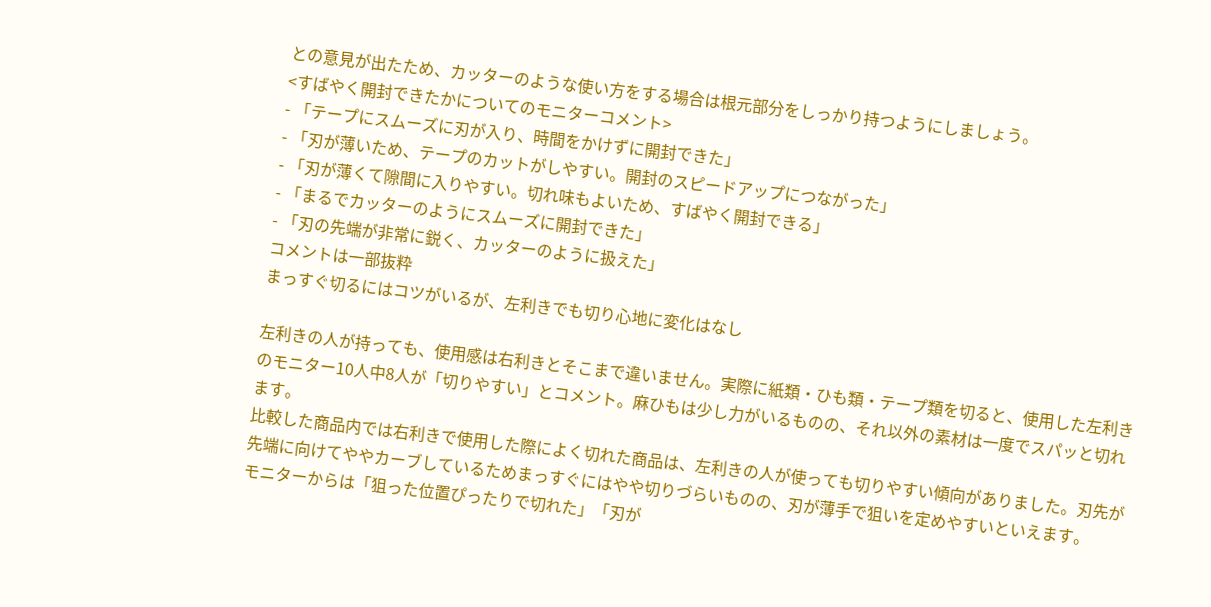との意見が出たため、カッターのような使い方をする場合は根元部分をしっかり持つようにしましょう。
<すばやく開封できたかについてのモニターコメント>
- 「テープにスムーズに刃が入り、時間をかけずに開封できた」
- 「刃が薄いため、テープのカットがしやすい。開封のスピードアップにつながった」
- 「刃が薄くて隙間に入りやすい。切れ味もよいため、すばやく開封できる」
- 「まるでカッターのようにスムーズに開封できた」
- 「刃の先端が非常に鋭く、カッターのように扱えた」
コメントは一部抜粋
まっすぐ切るにはコツがいるが、左利きでも切り心地に変化はなし

左利きの人が持っても、使用感は右利きとそこまで違いません。実際に紙類・ひも類・テープ類を切ると、使用した左利きのモニター10人中8人が「切りやすい」とコメント。麻ひもは少し力がいるものの、それ以外の素材は一度でスパッと切れます。
比較した商品内では右利きで使用した際によく切れた商品は、左利きの人が使っても切りやすい傾向がありました。刃先が先端に向けてややカーブしているためまっすぐにはやや切りづらいものの、刃が薄手で狙いを定めやすいといえます。
モニターからは「狙った位置ぴったりで切れた」「刃が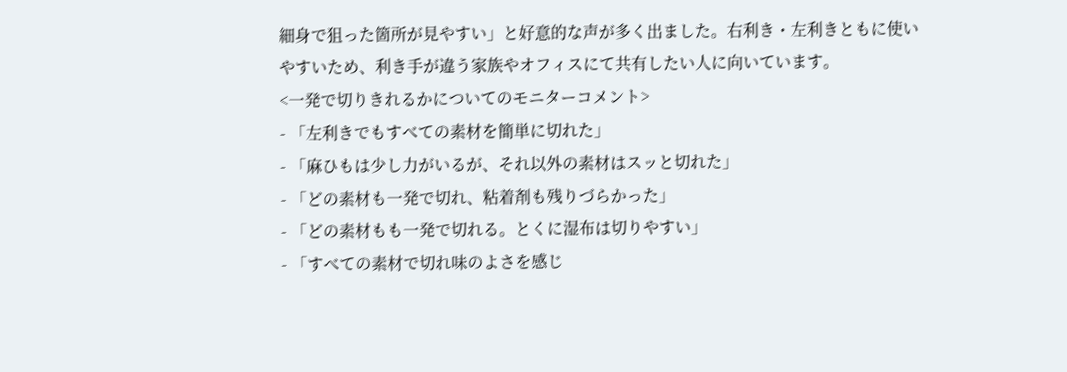細身で狙った箇所が見やすい」と好意的な声が多く出ました。右利き・左利きともに使いやすいため、利き手が違う家族やオフィスにて共有したい人に向いています。
<一発で切りきれるかについてのモニターコメント>
- 「左利きでもすべての素材を簡単に切れた」
- 「麻ひもは少し力がいるが、それ以外の素材はスッと切れた」
- 「どの素材も一発で切れ、粘着剤も残りづらかった」
- 「どの素材もも一発で切れる。とくに湿布は切りやすい」
- 「すべての素材で切れ味のよさを感じ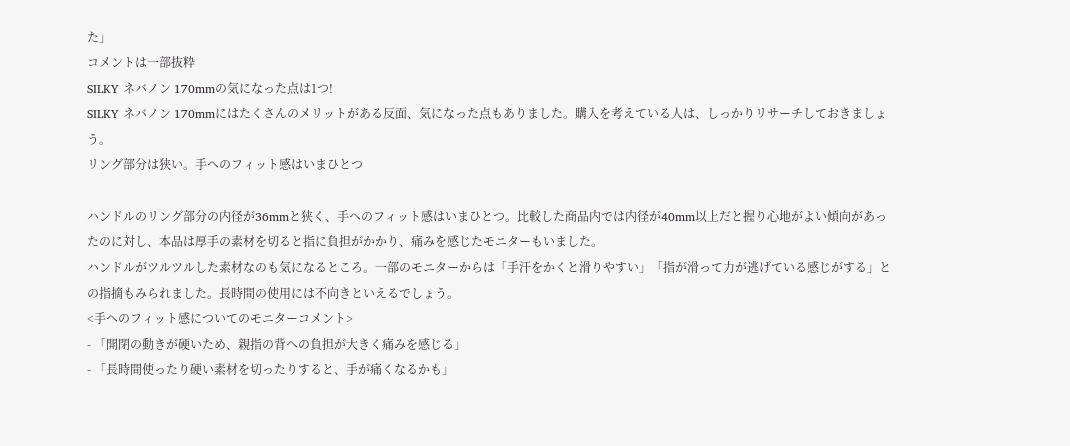た」
コメントは一部抜粋
SILKY ネバノン 170mmの気になった点は1つ!
SILKY ネバノン 170mmにはたくさんのメリットがある反面、気になった点もありました。購入を考えている人は、しっかりリサーチしておきましょう。
リング部分は狭い。手へのフィット感はいまひとつ

ハンドルのリング部分の内径が36mmと狭く、手へのフィット感はいまひとつ。比較した商品内では内径が40mm以上だと握り心地がよい傾向があったのに対し、本品は厚手の素材を切ると指に負担がかかり、痛みを感じたモニターもいました。
ハンドルがツルツルした素材なのも気になるところ。一部のモニターからは「手汗をかくと滑りやすい」「指が滑って力が逃げている感じがする」との指摘もみられました。長時間の使用には不向きといえるでしょう。
<手へのフィット感についてのモニターコメント>
- 「開閉の動きが硬いため、親指の背への負担が大きく痛みを感じる」
- 「長時間使ったり硬い素材を切ったりすると、手が痛くなるかも」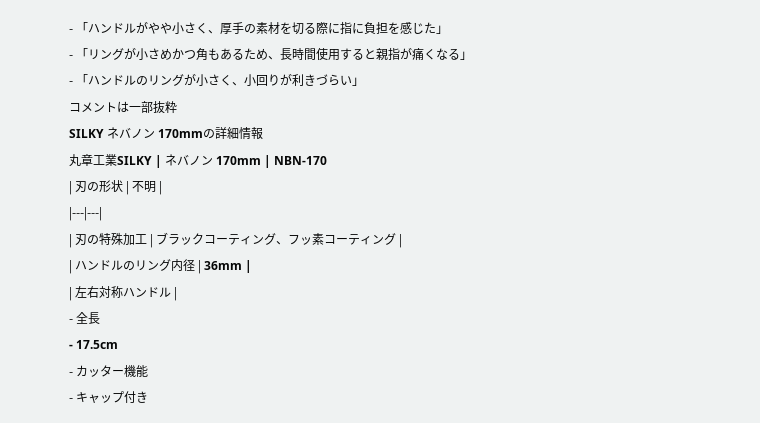- 「ハンドルがやや小さく、厚手の素材を切る際に指に負担を感じた」
- 「リングが小さめかつ角もあるため、長時間使用すると親指が痛くなる」
- 「ハンドルのリングが小さく、小回りが利きづらい」
コメントは一部抜粋
SILKY ネバノン 170mmの詳細情報
丸章工業SILKY | ネバノン 170mm | NBN-170
| 刃の形状 | 不明 |
|---|---|
| 刃の特殊加工 | ブラックコーティング、フッ素コーティング |
| ハンドルのリング内径 | 36mm |
| 左右対称ハンドル |
- 全長
- 17.5cm
- カッター機能
- キャップ付き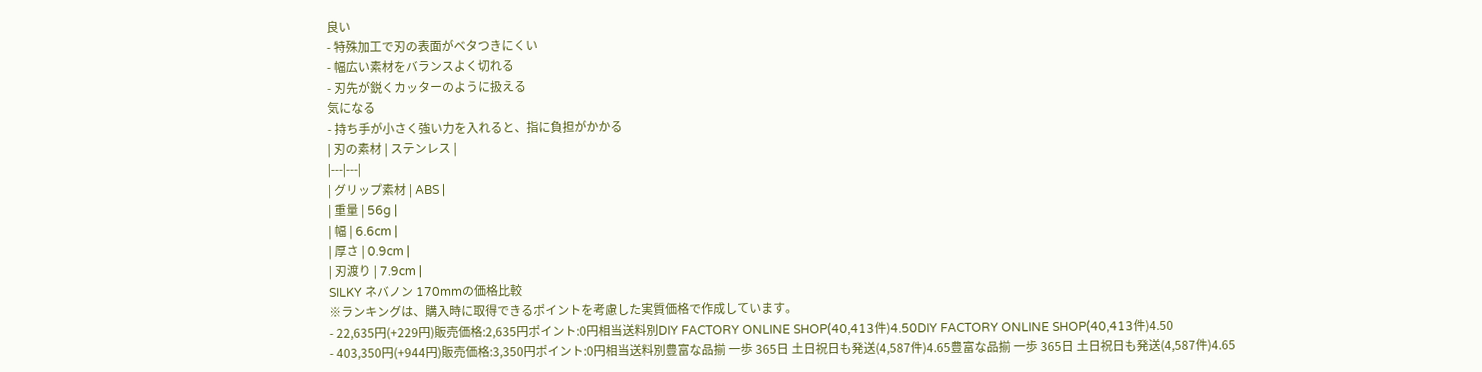良い
- 特殊加工で刃の表面がベタつきにくい
- 幅広い素材をバランスよく切れる
- 刃先が鋭くカッターのように扱える
気になる
- 持ち手が小さく強い力を入れると、指に負担がかかる
| 刃の素材 | ステンレス |
|---|---|
| グリップ素材 | ABS |
| 重量 | 56g |
| 幅 | 6.6cm |
| 厚さ | 0.9cm |
| 刃渡り | 7.9cm |
SILKY ネバノン 170mmの価格比較
※ランキングは、購入時に取得できるポイントを考慮した実質価格で作成しています。
- 22,635円(+229円)販売価格:2,635円ポイント:0円相当送料別DIY FACTORY ONLINE SHOP(40,413件)4.50DIY FACTORY ONLINE SHOP(40,413件)4.50
- 403,350円(+944円)販売価格:3,350円ポイント:0円相当送料別豊富な品揃 一歩 365日 土日祝日も発送(4,587件)4.65豊富な品揃 一歩 365日 土日祝日も発送(4,587件)4.65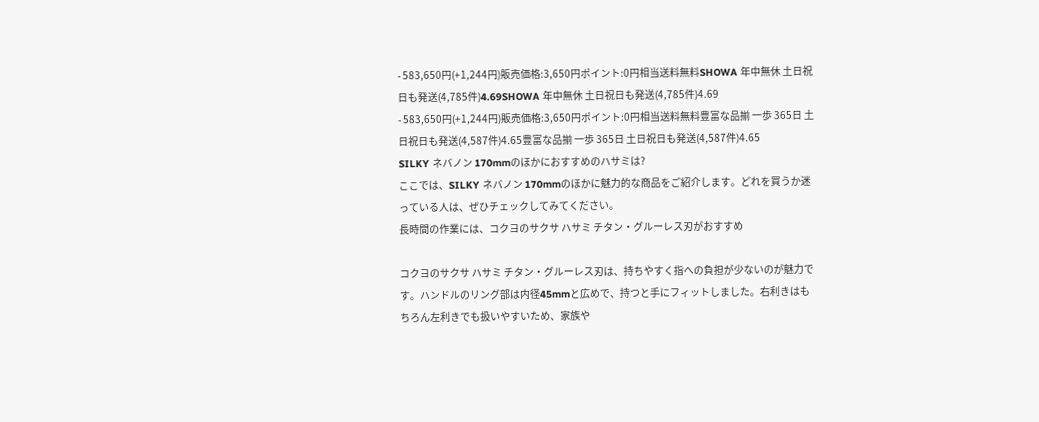- 583,650円(+1,244円)販売価格:3,650円ポイント:0円相当送料無料SHOWA 年中無休 土日祝日も発送(4,785件)4.69SHOWA 年中無休 土日祝日も発送(4,785件)4.69
- 583,650円(+1,244円)販売価格:3,650円ポイント:0円相当送料無料豊富な品揃 一歩 365日 土日祝日も発送(4,587件)4.65豊富な品揃 一歩 365日 土日祝日も発送(4,587件)4.65
SILKY ネバノン 170mmのほかにおすすめのハサミは?
ここでは、SILKY ネバノン 170mmのほかに魅力的な商品をご紹介します。どれを買うか迷っている人は、ぜひチェックしてみてください。
長時間の作業には、コクヨのサクサ ハサミ チタン・グルーレス刃がおすすめ

コクヨのサクサ ハサミ チタン・グルーレス刃は、持ちやすく指への負担が少ないのが魅力です。ハンドルのリング部は内径45mmと広めで、持つと手にフィットしました。右利きはもちろん左利きでも扱いやすいため、家族や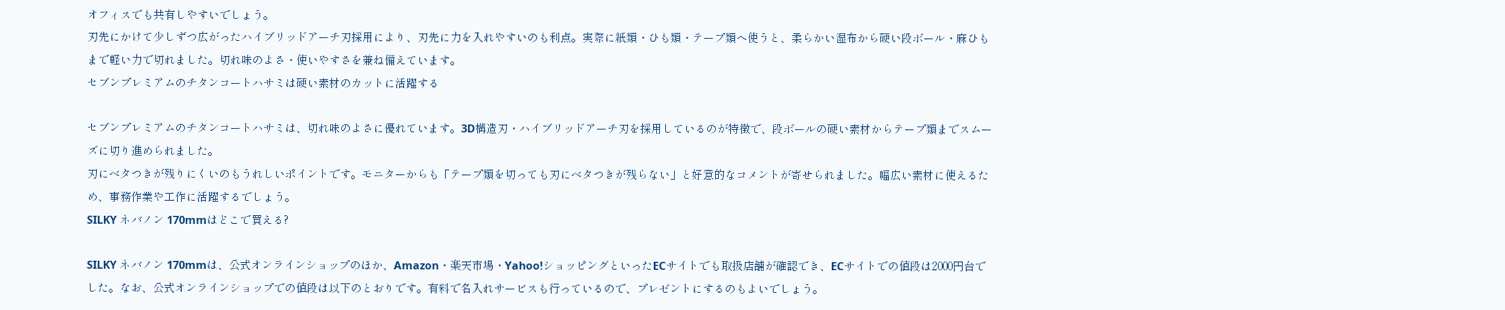オフィスでも共有しやすいでしょう。
刃先にかけて少しずつ広がったハイブリッドアーチ刃採用により、刃先に力を入れやすいのも利点。実際に紙類・ひも類・テープ類へ使うと、柔らかい湿布から硬い段ボール・麻ひもまで軽い力で切れました。切れ味のよさ・使いやすさを兼ね備えています。
セブンプレミアムのチタンコートハサミは硬い素材のカットに活躍する

セブンプレミアムのチタンコートハサミは、切れ味のよさに優れています。3D構造刃・ハイブリッドアーチ刃を採用しているのが特徴で、段ボールの硬い素材からテープ類までスムーズに切り進められました。
刃にベタつきが残りにくいのもうれしいポイントです。モニターからも「テープ類を切っても刃にベタつきが残らない」と好意的なコメントが寄せられました。幅広い素材に使えるため、事務作業や工作に活躍するでしょう。
SILKY ネバノン 170mmはどこで買える?

SILKY ネバノン 170mmは、公式オンラインショップのほか、Amazon・楽天市場・Yahoo!ショッピングといったECサイトでも取扱店舗が確認でき、ECサイトでの値段は2000円台でした。なお、公式オンラインショップでの値段は以下のとおりです。有料で名入れサービスも行っているので、プレゼントにするのもよいでしょう。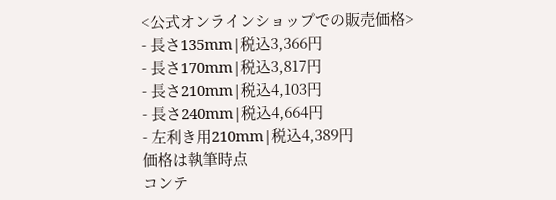<公式オンラインショップでの販売価格>
- 長さ135mm|税込3,366円
- 長さ170mm|税込3,817円
- 長さ210mm|税込4,103円
- 長さ240mm|税込4,664円
- 左利き用210mm|税込4,389円
価格は執筆時点
コンテ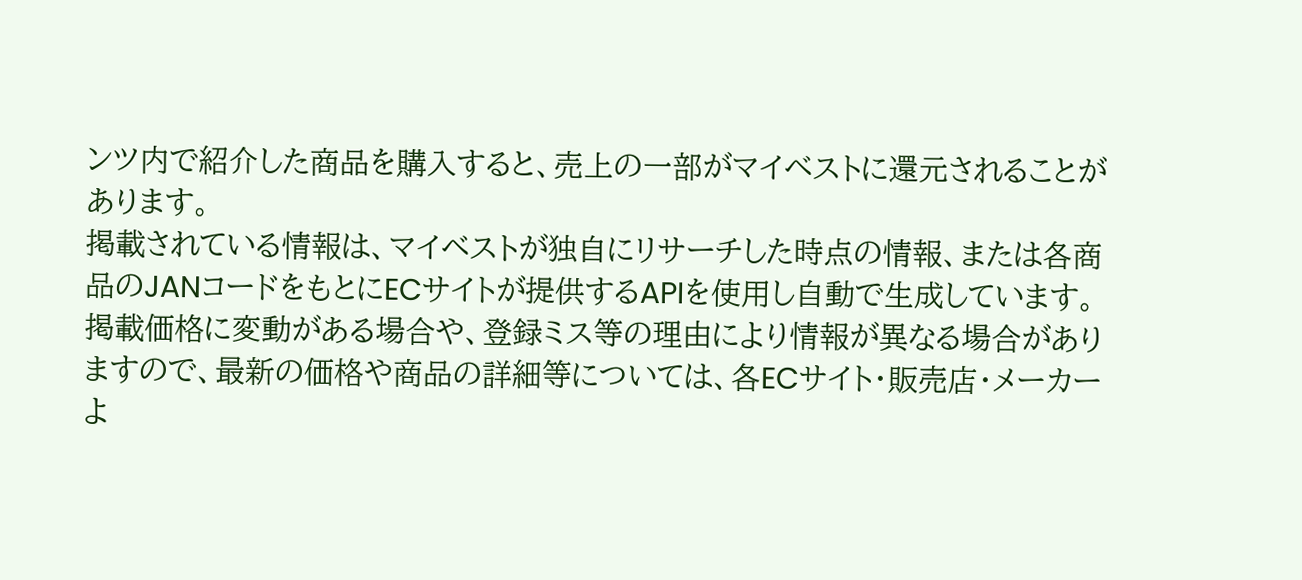ンツ内で紹介した商品を購入すると、売上の一部がマイベストに還元されることがあります。
掲載されている情報は、マイベストが独自にリサーチした時点の情報、または各商品のJANコードをもとにECサイトが提供するAPIを使用し自動で生成しています。掲載価格に変動がある場合や、登録ミス等の理由により情報が異なる場合がありますので、最新の価格や商品の詳細等については、各ECサイト・販売店・メーカーよ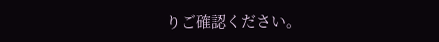りご確認ください。